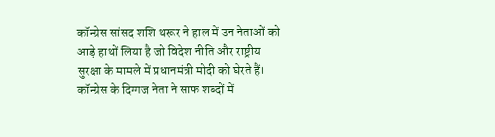कॉन्ग्रेस सांसद शशि थरूर ने हाल में उन नेताओं को आड़े हाथों लिया है जो विदेश नीति और राष्ट्रीय सुरक्षा के मामले में प्रधानमंत्री मोदी को घेरते हैं। कॉन्ग्रेस के दिग्गज नेता ने साफ शब्दों में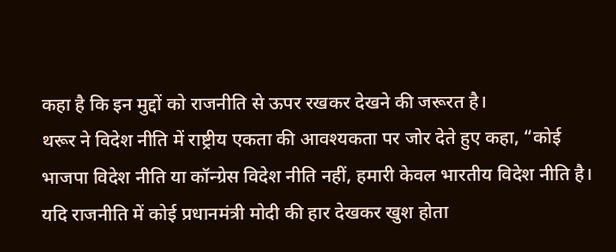कहा है कि इन मुद्दों को राजनीति से ऊपर रखकर देखने की जरूरत है।
थरूर ने विदेश नीति में राष्ट्रीय एकता की आवश्यकता पर जोर देते हुए कहा, “कोई भाजपा विदेश नीति या कॉन्ग्रेस विदेश नीति नहीं, हमारी केवल भारतीय विदेश नीति है। यदि राजनीति में कोई प्रधानमंत्री मोदी की हार देखकर खुश होता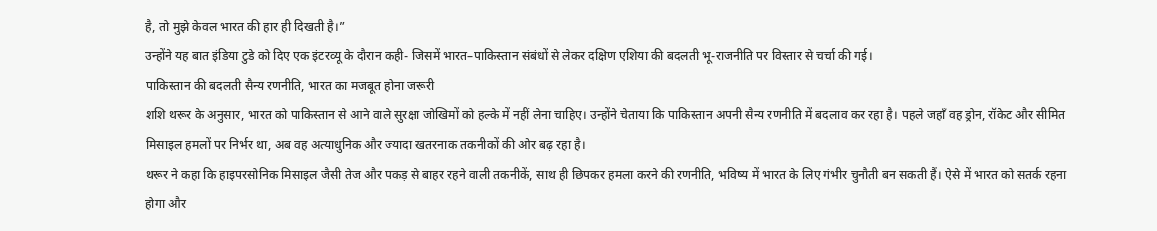है, तो मुझे केवल भारत की हार ही दिखती है।”
उन्होंने यह बात इंडिया टुडे को दिए एक इंटरव्यू के दौरान कही- जिसमें भारत–पाकिस्तान संबंधों से लेकर दक्षिण एशिया की बदलती भू-राजनीति पर विस्तार से चर्चा की गई।
पाकिस्तान की बदलती सैन्य रणनीति, भारत का मजबूत होना जरूरी
शशि थरूर के अनुसार, भारत को पाकिस्तान से आने वाले सुरक्षा जोखिमों को हल्के में नहीं लेना चाहिए। उन्होंने चेताया कि पाकिस्तान अपनी सैन्य रणनीति में बदलाव कर रहा है। पहले जहाँ वह ड्रोन, रॉकेट और सीमित मिसाइल हमलों पर निर्भर था, अब वह अत्याधुनिक और ज्यादा खतरनाक तकनीकों की ओर बढ़ रहा है।
थरूर ने कहा कि हाइपरसोनिक मिसाइल जैसी तेज और पकड़ से बाहर रहने वाली तकनीकें, साथ ही छिपकर हमला करने की रणनीति, भविष्य में भारत के लिए गंभीर चुनौती बन सकती हैं। ऐसे में भारत को सतर्क रहना होगा और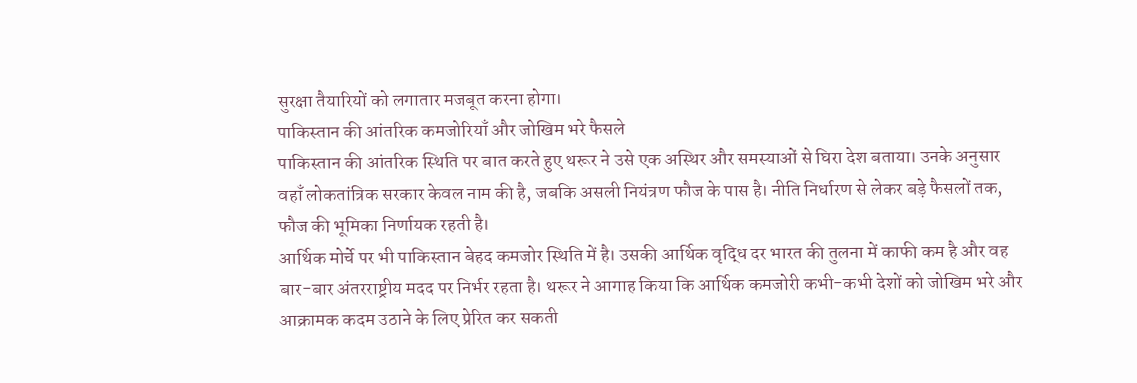सुरक्षा तैयारियों को लगातार मजबूत करना होगा।
पाकिस्तान की आंतरिक कमजोरियाँ और जोखिम भरे फैसले
पाकिस्तान की आंतरिक स्थिति पर बात करते हुए थरूर ने उसे एक अस्थिर और समस्याओं से घिरा देश बताया। उनके अनुसार वहाँ लोकतांत्रिक सरकार केवल नाम की है, जबकि असली नियंत्रण फौज के पास है। नीति निर्धारण से लेकर बड़े फैसलों तक, फौज की भूमिका निर्णायक रहती है।
आर्थिक मोर्चे पर भी पाकिस्तान बेहद कमजोर स्थिति में है। उसकी आर्थिक वृद्धि दर भारत की तुलना में काफी कम है और वह बार-बार अंतरराष्ट्रीय मदद पर निर्भर रहता है। थरूर ने आगाह किया कि आर्थिक कमजोरी कभी-कभी देशों को जोखिम भरे और आक्रामक कदम उठाने के लिए प्रेरित कर सकती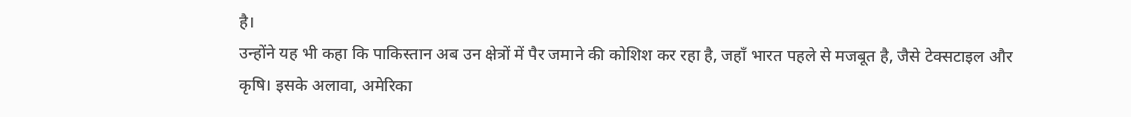है।
उन्होंने यह भी कहा कि पाकिस्तान अब उन क्षेत्रों में पैर जमाने की कोशिश कर रहा है, जहाँ भारत पहले से मजबूत है, जैसे टेक्सटाइल और कृषि। इसके अलावा, अमेरिका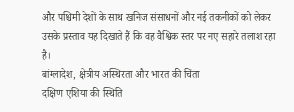और पश्चिमी देशों के साथ खनिज संसाधनों और नई तकनीकों को लेकर उसके प्रस्ताव यह दिखाते हैं कि वह वैश्विक स्तर पर नए सहारे तलाश रहा है।
बांग्लादेश, क्षेत्रीय अस्थिरता और भारत की चिंता
दक्षिण एशिया की स्थिति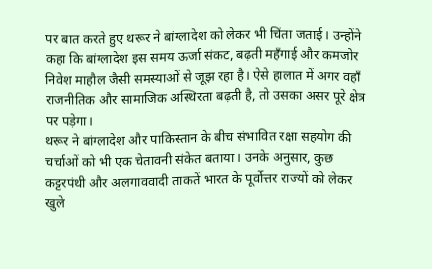पर बात करते हुए थरूर ने बांग्लादेश को लेकर भी चिंता जताई। उन्होंने कहा कि बांग्लादेश इस समय ऊर्जा संकट, बढ़ती महँगाई और कमजोर निवेश माहौल जैसी समस्याओं से जूझ रहा है। ऐसे हालात में अगर वहाँ राजनीतिक और सामाजिक अस्थिरता बढ़ती है, तो उसका असर पूरे क्षेत्र पर पड़ेगा।
थरूर ने बांग्लादेश और पाकिस्तान के बीच संभावित रक्षा सहयोग की चर्चाओं को भी एक चेतावनी संकेत बताया। उनके अनुसार, कुछ कट्टरपंथी और अलगाववादी ताकतें भारत के पूर्वोत्तर राज्यों को लेकर खुले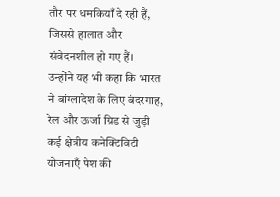तौर पर धमकियाँ दे रही हैं, जिससे हालात और संवेदनशील हो गए हैं।
उन्होंने यह भी कहा कि भारत ने बांग्लादेश के लिए बंदरगाह, रेल और ऊर्जा ग्रिड से जुड़ी कई क्षेत्रीय कनेक्टिविटी योजनाएँ पेश की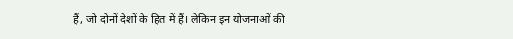हैं, जो दोनों देशों के हित में हैं। लेकिन इन योजनाओं की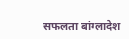सफलता बांग्लादेश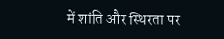में शांति और स्थिरता पर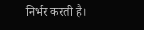निर्भर करती है।